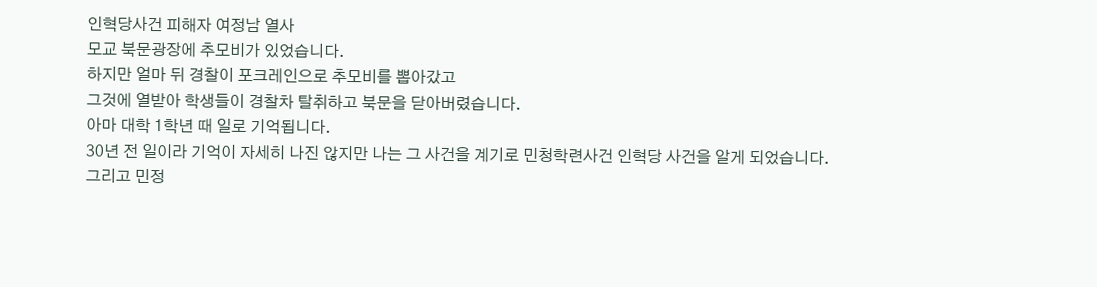인혁당사건 피해자 여정남 열사
모교 북문광장에 추모비가 있었습니다.
하지만 얼마 뒤 경찰이 포크레인으로 추모비를 뽑아갔고
그것에 열받아 학생들이 경찰차 탈취하고 북문을 닫아버렸습니다.
아마 대학 1학년 때 일로 기억됩니다.
30년 전 일이라 기억이 자세히 나진 않지만 나는 그 사건을 계기로 민청학련사건 인혁당 사건을 알게 되었습니다.
그리고 민정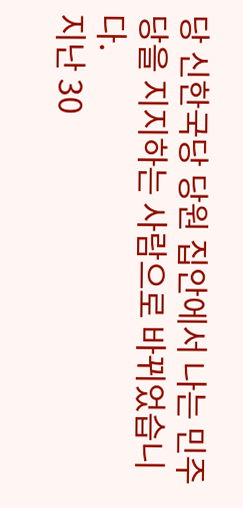당 신한국당 당원 집안에서 나는 민주당을 지지하는 사람으로 바뀌었습니다.
지난 30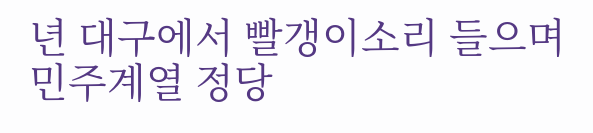년 대구에서 빨갱이소리 들으며 민주계열 정당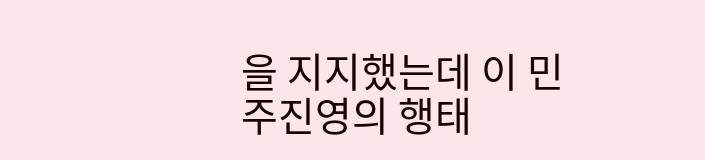을 지지했는데 이 민주진영의 행태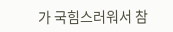가 국힘스러워서 참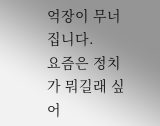억장이 무너집니다.
요즘은 정치가 뭐길래 싶어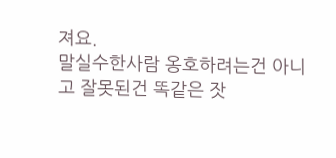져요.
말실수한사람 옹호하려는건 아니고 잘못된건 똑같은 잣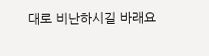대로 비난하시길 바래요